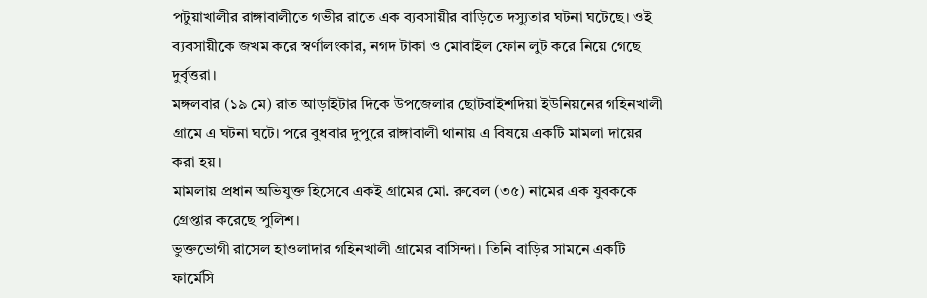পটুয়াখালীর রাঙ্গাবালীতে গভীর রাতে এক ব্যবসায়ীর বাড়িতে দস্যুতার ঘটনা ঘটেছে। ওই ব্যবসায়ীকে জখম করে স্বর্ণালংকার, নগদ টাকা ও মোবাইল ফোন লুট করে নিয়ে গেছে দুর্বৃত্তরা।
মঙ্গলবার (১৯ মে) রাত আড়াইটার দিকে উপজেলার ছোটবাইশদিয়া ইউনিয়নের গহিনখালী গ্রামে এ ঘটনা ঘটে। পরে বুধবার দুপুরে রাঙ্গাবালী থানায় এ বিষয়ে একটি মামলা দায়ের করা হয়।
মামলায় প্রধান অভিযুক্ত হিসেবে একই গ্রামের মো. রুবেল (৩৫) নামের এক যুবককে গ্রেপ্তার করেছে পুলিশ।
ভুক্তভোগী রাসেল হাওলাদার গহিনখালী গ্রামের বাসিন্দা। তিনি বাড়ির সামনে একটি ফার্মেসি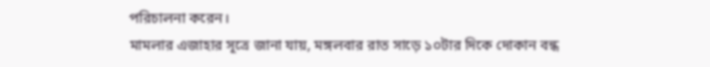পরিচালনা করেন।
মামলার এজাহার সূত্রে জানা যায়, মঙ্গলবার রাত সাড়ে ১০টার দিকে দোকান বন্ধ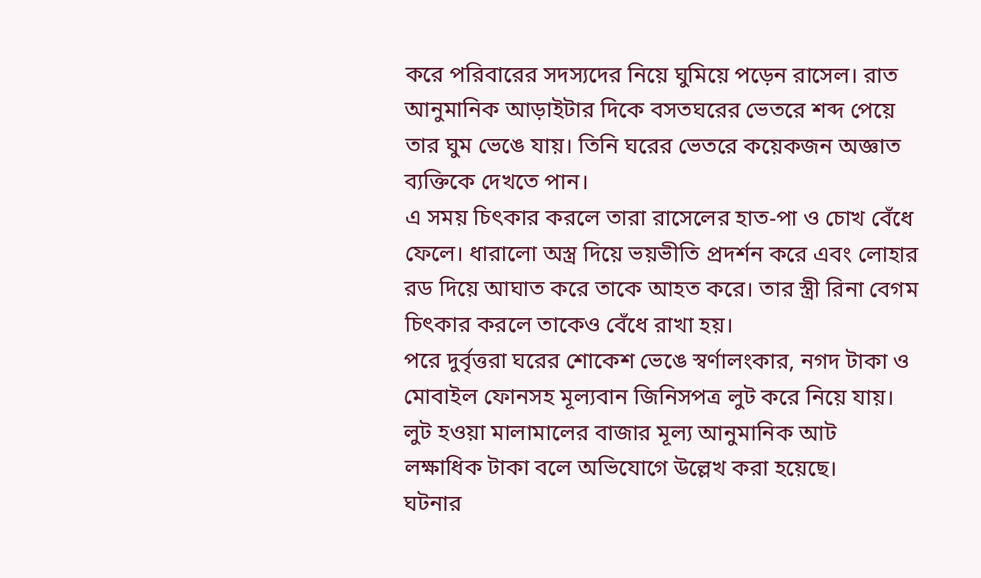করে পরিবারের সদস্যদের নিয়ে ঘুমিয়ে পড়েন রাসেল। রাত আনুমানিক আড়াইটার দিকে বসতঘরের ভেতরে শব্দ পেয়ে তার ঘুম ভেঙে যায়। তিনি ঘরের ভেতরে কয়েকজন অজ্ঞাত ব্যক্তিকে দেখতে পান।
এ সময় চিৎকার করলে তারা রাসেলের হাত-পা ও চোখ বেঁধে ফেলে। ধারালো অস্ত্র দিয়ে ভয়ভীতি প্রদর্শন করে এবং লোহার রড দিয়ে আঘাত করে তাকে আহত করে। তার স্ত্রী রিনা বেগম চিৎকার করলে তাকেও বেঁধে রাখা হয়।
পরে দুর্বৃত্তরা ঘরের শোকেশ ভেঙে স্বর্ণালংকার, নগদ টাকা ও মোবাইল ফোনসহ মূল্যবান জিনিসপত্র লুট করে নিয়ে যায়। লুট হওয়া মালামালের বাজার মূল্য আনুমানিক আট লক্ষাধিক টাকা বলে অভিযোগে উল্লেখ করা হয়েছে।
ঘটনার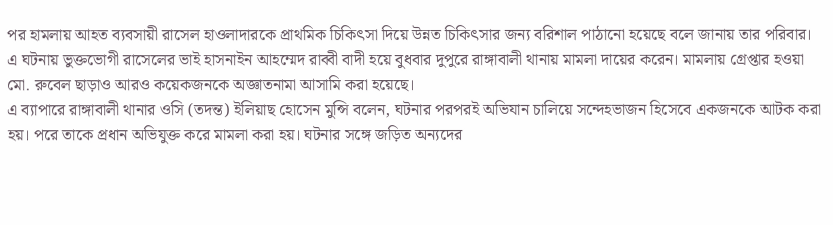পর হামলায় আহত ব্যবসায়ী রাসেল হাওলাদারকে প্রাথমিক চিকিৎসা দিয়ে উন্নত চিকিৎসার জন্য বরিশাল পাঠানো হয়েছে বলে জানায় তার পরিবার।
এ ঘটনায় ভুক্তভোগী রাসেলের ভাই হাসনাইন আহম্মেদ রাব্বী বাদী হয়ে বুধবার দুপুরে রাঙ্গাবালী থানায় মামলা দায়ের করেন। মামলায় গ্রেপ্তার হওয়া মো. রুবেল ছাড়াও আরও কয়েকজনকে অজ্ঞাতনামা আসামি করা হয়েছে।
এ ব্যাপারে রাঙ্গাবালী থানার ওসি (তদন্ত) ইলিয়াছ হোসেন মুন্সি বলেন, ঘটনার পরপরই অভিযান চালিয়ে সন্দেহভাজন হিসেবে একজনকে আটক করা হয়। পরে তাকে প্রধান অভিযুক্ত করে মামলা করা হয়। ঘটনার সঙ্গে জড়িত অন্যদের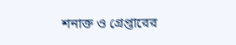শনাক্ত ও গ্রেপ্তারের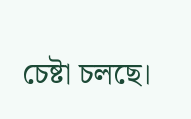চেষ্টা চলছে।